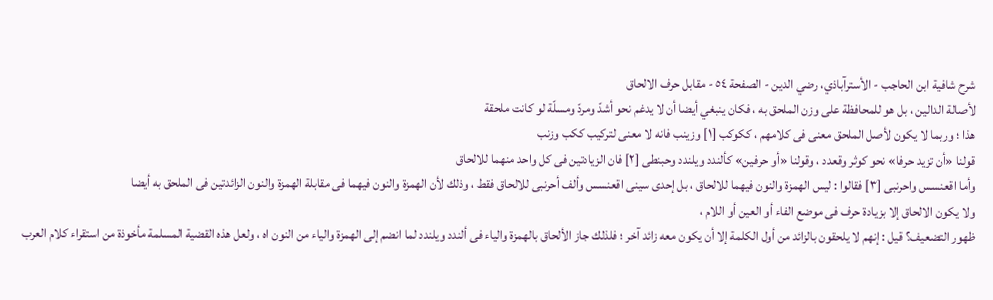شرح شافية ابن الحاجب - الأسترآباذي، رضي الدين - الصفحة ٥٤ - مقابل حرف الالحاق
لأصالة الدالين ، بل هو للمحافظة على وزن الملحق به ، فكان ينبغي أيضا أن لا يدغم نحو أشدّ ومردّ ومسلّة لو كانت ملحقة
هذا ؛ وربما لا يكون لأصل الملحق معنى فى كلامهم ، ككوكب [١] وزينب فانه لا معنى لتركيب ككب وزنب
قولنا «أن تزيد حرفا» نحو كوثر وقعدد ، وقولنا «أو حرفين» كألندد ويلندد وحبنطى [٢] فان الزيادتين فى كل واحد منهما للالحاق
وأما اقعنسس واحرنبى [٣] فقالوا : ليس الهمزة والنون فيهما للالحاق ، بل إحدى سينى اقعنسس وألف أحرنبى للالحاق فقط ، وذلك لأن الهمزة والنون فيهما فى مقابلة الهمزة والنون الزائدتين فى الملحق به أيضا
ولا يكون الالحاق إلا بزيادة حرف فى موضع الفاء أو العين أو اللام ،
ظهور التضعيف؟ قيل : إنهم لا يلحقون بالزائد من أول الكلمة إلا أن يكون معه زائد آخر ؛ فلذلك جاز الألحاق بالهمزة والياء فى ألندد ويلندد لما انضم إلى الهمزة والياء من النون اه ، ولعل هذه القضية المسلمة مأخوذة من استقراء كلام العرب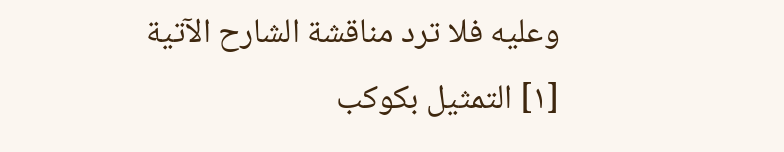وعليه فلا ترد مناقشة الشارح الآتية
[١] التمثيل بكوكب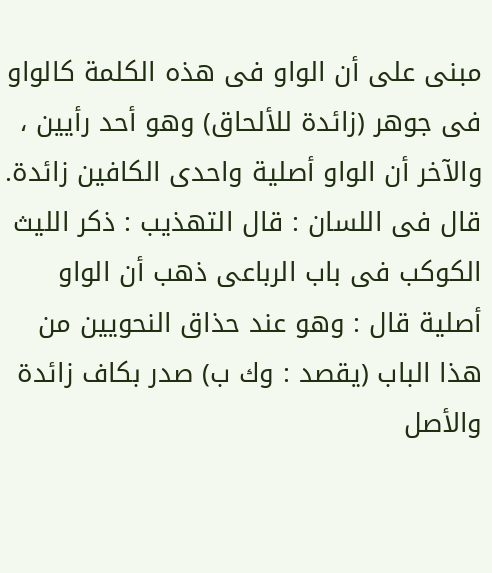مبنى على أن الواو فى هذه الكلمة كالواو فى جوهر (زائدة للألحاق) وهو أحد رأيين ، والآخر أن الواو أصلية واحدى الكافين زائدة. قال فى اللسان : قال التهذيب : ذكر الليث الكوكب فى باب الرباعى ذهب أن الواو أصلية قال : وهو عند حذاق النحويين من هذا الباب (يقصد : وك ب) صدر بكاف زائدة والأصل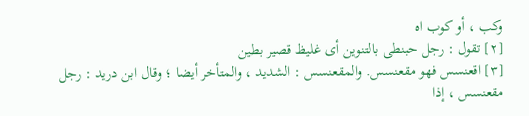وكب ، أو كوب اه
[٢] تقول : رجل حبنطى بالتنوين أى غليظ قصير بطين
[٣] اقعنسس فهو مقعنسس. والمقعنسس : الشديد ، والمتأخر أيضا ؛ وقال ابن دريد : رجل مقعنسس ، إذا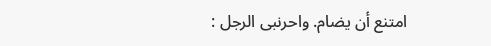امتنع أن يضام. واحرنبى الرجل :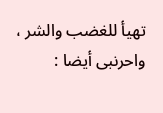تهيأ للغضب والشر ، واحرنبى أيضا :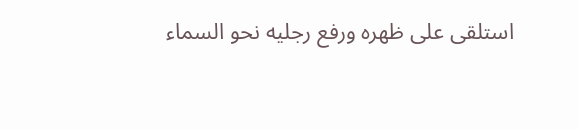استلقى على ظهره ورفع رجليه نحو السماء